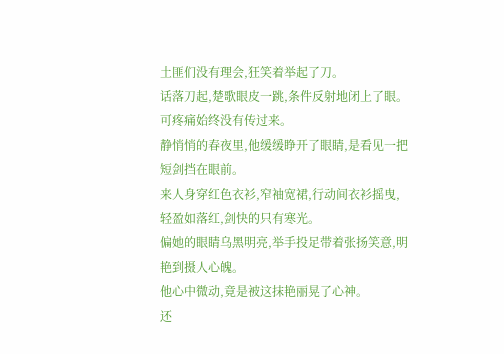土匪们没有理会,狂笑着举起了刀。
话落刀起,楚歌眼皮一跳,条件反射地闭上了眼。
可疼痛始终没有传过来。
静悄悄的春夜里,他缓缓睁开了眼睛,是看见一把短剑挡在眼前。
来人身穿红色衣衫,窄袖宽裙,行动间衣衫摇曳,轻盈如落红,剑快的只有寒光。
偏她的眼睛乌黑明亮,举手投足带着张扬笑意,明艳到摄人心魄。
他心中微动,竟是被这抹艳丽晃了心神。
还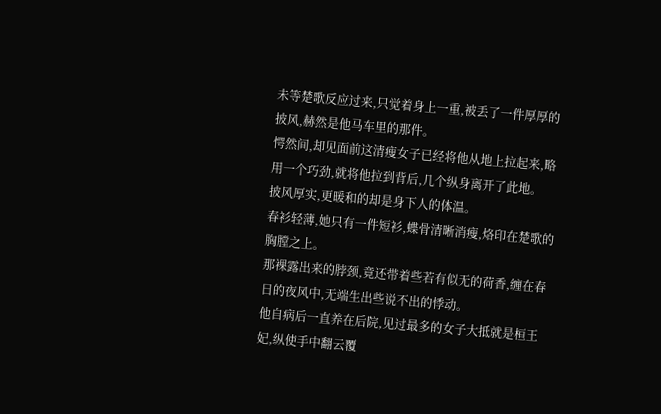未等楚歌反应过来,只觉着身上一重,被丢了一件厚厚的披风,赫然是他马车里的那件。
愕然间,却见面前这清瘦女子已经将他从地上拉起来,略用一个巧劲,就将他拉到背后,几个纵身离开了此地。
披风厚实,更暖和的却是身下人的体温。
春衫轻薄,她只有一件短衫,蝶骨清晰消瘦,烙印在楚歌的胸膛之上。
那裸露出来的脖颈,竟还带着些若有似无的荷香,缠在春日的夜风中,无端生出些说不出的悸动。
他自病后一直养在后院,见过最多的女子大抵就是桓王妃,纵使手中翻云覆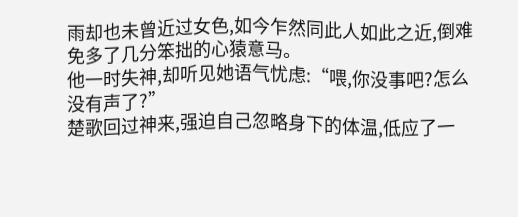雨却也未曾近过女色,如今乍然同此人如此之近,倒难免多了几分笨拙的心猿意马。
他一时失神,却听见她语气忧虑:“喂,你没事吧?怎么没有声了?”
楚歌回过神来,强迫自己忽略身下的体温,低应了一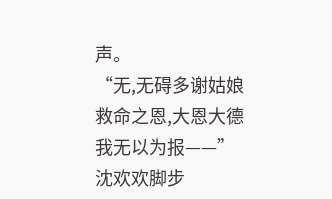声。
“无,无碍多谢姑娘救命之恩,大恩大德我无以为报——”
沈欢欢脚步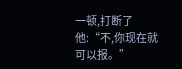一顿,打断了他:“不,你现在就可以报。”